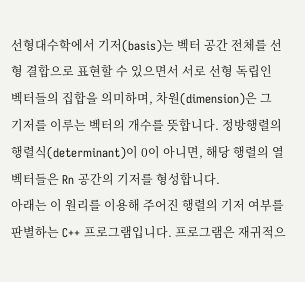선형대수학에서 기저(basis)는 벡터 공간 전체를 선형 결합으로 표현할 수 있으면서 서로 선형 독립인 벡터들의 집합을 의미하며, 차원(dimension)은 그 기저를 이루는 벡터의 개수를 뜻합니다. 정방행렬의 행렬식(determinant)이 0이 아니면, 해당 행렬의 열벡터들은 Rn 공간의 기저를 형성합니다.
아래는 이 원리를 이용해 주어진 행렬의 기저 여부를 판별하는 C++ 프로그램입니다. 프로그램은 재귀적으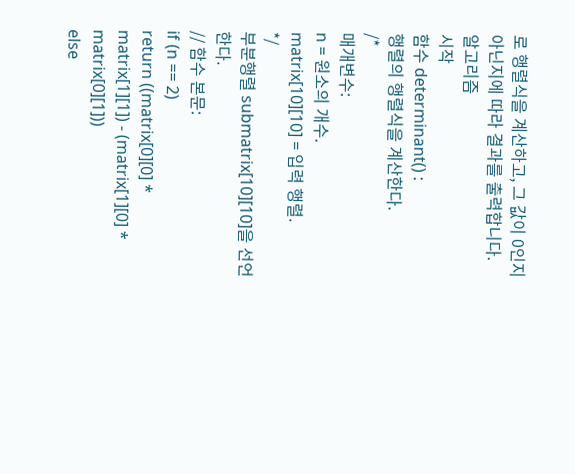로 행렬식을 계산하고, 그 값이 0인지 아닌지에 따라 결과를 출력합니다.
알고리즘
시작
함수 determinant() :
행렬의 행렬식을 계산한다.
/*
매개변수:
n = 원소의 개수.
matrix[10][10] = 입력 행렬.
*/
부분행렬 submatrix[10][10]을 선언한다.
// 함수 본문:
if (n == 2)
return ((matrix[0][0] * matrix[1][1]) - (matrix[1][0] * matrix[0][1]))
else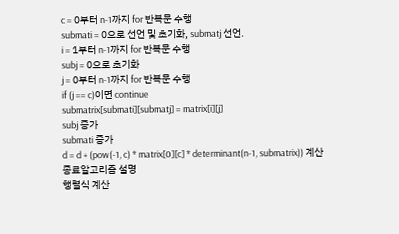c = 0부터 n-1까지 for 반복문 수행
submati = 0으로 선언 및 초기화, submatj 선언.
i = 1부터 n-1까지 for 반복문 수행
subj = 0으로 초기화
j = 0부터 n-1까지 for 반복문 수행
if (j == c)이면 continue
submatrix[submati][submatj] = matrix[i][j]
subj 증가
submati 증가
d = d + (pow(-1, c) * matrix[0][c] * determinant(n-1, submatrix)) 계산
종료알고리즘 설명
행렬식 계산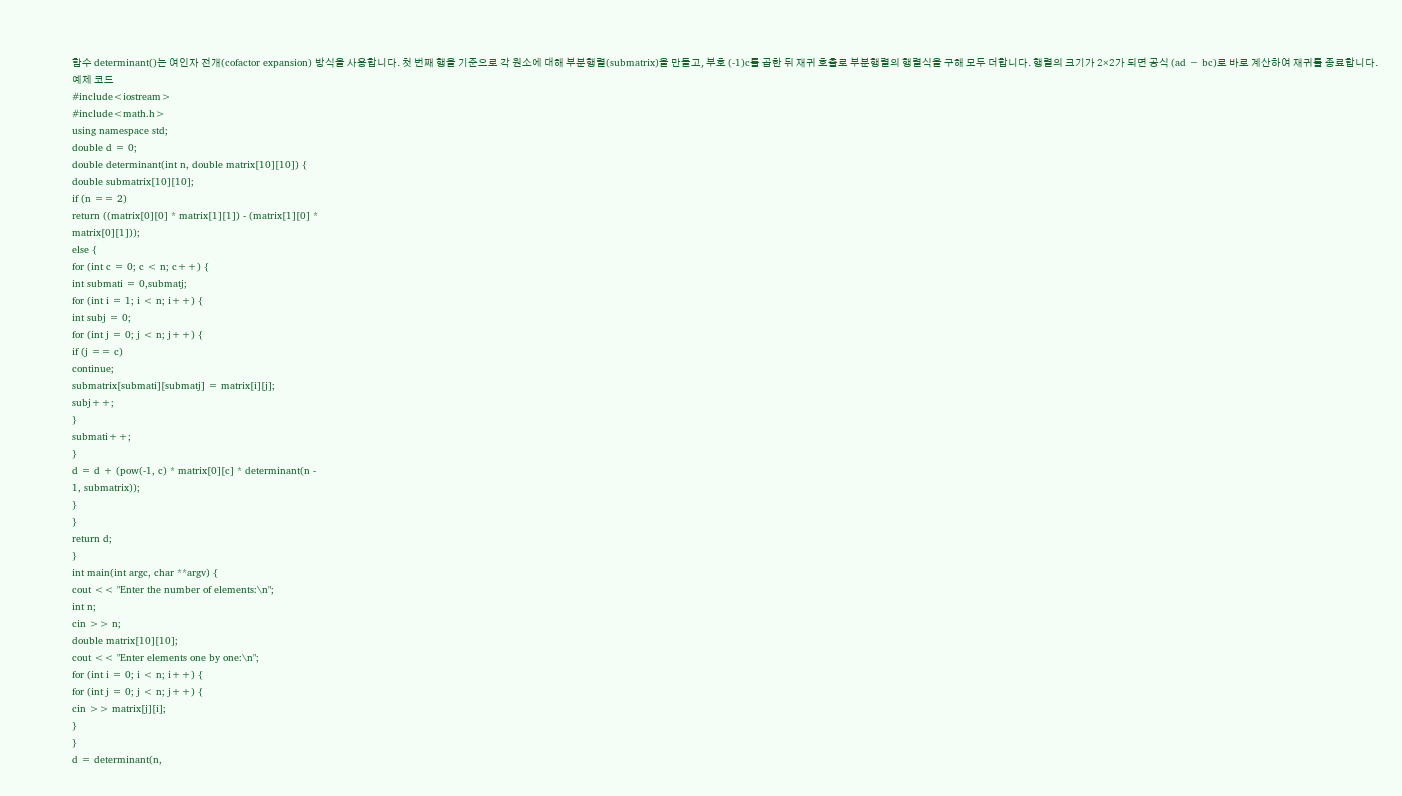함수 determinant()는 여인자 전개(cofactor expansion) 방식을 사용합니다. 첫 번째 행을 기준으로 각 원소에 대해 부분행렬(submatrix)을 만들고, 부호 (-1)c를 곱한 뒤 재귀 호출로 부분행렬의 행렬식을 구해 모두 더합니다. 행렬의 크기가 2×2가 되면 공식 (ad − bc)로 바로 계산하여 재귀를 종료합니다.
예제 코드
#include<iostream>
#include<math.h>
using namespace std;
double d = 0;
double determinant(int n, double matrix[10][10]) {
double submatrix[10][10];
if (n == 2)
return ((matrix[0][0] * matrix[1][1]) - (matrix[1][0] *
matrix[0][1]));
else {
for (int c = 0; c < n; c++) {
int submati = 0,submatj;
for (int i = 1; i < n; i++) {
int subj = 0;
for (int j = 0; j < n; j++) {
if (j == c)
continue;
submatrix[submati][submatj] = matrix[i][j];
subj++;
}
submati++;
}
d = d + (pow(-1, c) * matrix[0][c] * determinant(n -
1, submatrix));
}
}
return d;
}
int main(int argc, char **argv) {
cout << "Enter the number of elements:\n";
int n;
cin >> n;
double matrix[10][10];
cout << "Enter elements one by one:\n";
for (int i = 0; i < n; i++) {
for (int j = 0; j < n; j++) {
cin >> matrix[j][i];
}
}
d = determinant(n,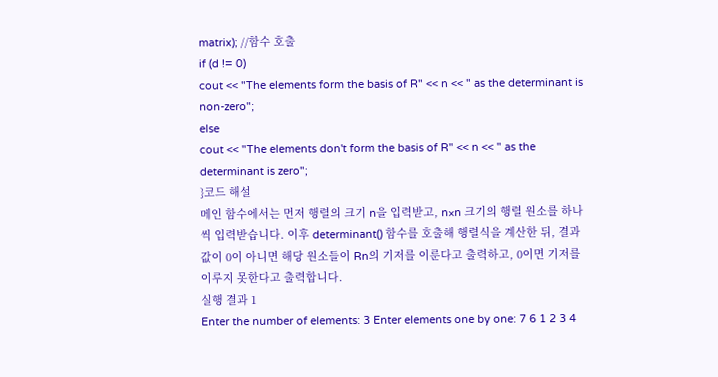matrix); //함수 호출
if (d != 0)
cout << "The elements form the basis of R" << n << " as the determinant is non-zero";
else
cout << "The elements don't form the basis of R" << n << " as the determinant is zero";
}코드 해설
메인 함수에서는 먼저 행렬의 크기 n을 입력받고, n×n 크기의 행렬 원소를 하나씩 입력받습니다. 이후 determinant() 함수를 호출해 행렬식을 계산한 뒤, 결과값이 0이 아니면 해당 원소들이 Rn의 기저를 이룬다고 출력하고, 0이면 기저를 이루지 못한다고 출력합니다.
실행 결과 1
Enter the number of elements: 3 Enter elements one by one: 7 6 1 2 3 4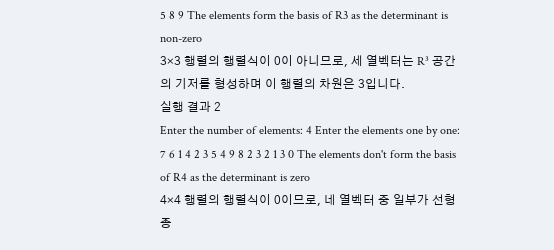5 8 9 The elements form the basis of R3 as the determinant is non-zero
3×3 행렬의 행렬식이 0이 아니므로, 세 열벡터는 R³ 공간의 기저를 형성하며 이 행렬의 차원은 3입니다.
실행 결과 2
Enter the number of elements: 4 Enter the elements one by one: 7 6 1 4 2 3 5 4 9 8 2 3 2 1 3 0 The elements don't form the basis of R4 as the determinant is zero
4×4 행렬의 행렬식이 0이므로, 네 열벡터 중 일부가 선형 종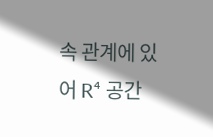속 관계에 있어 R⁴ 공간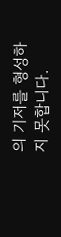의 기저를 형성하지 못합니다.